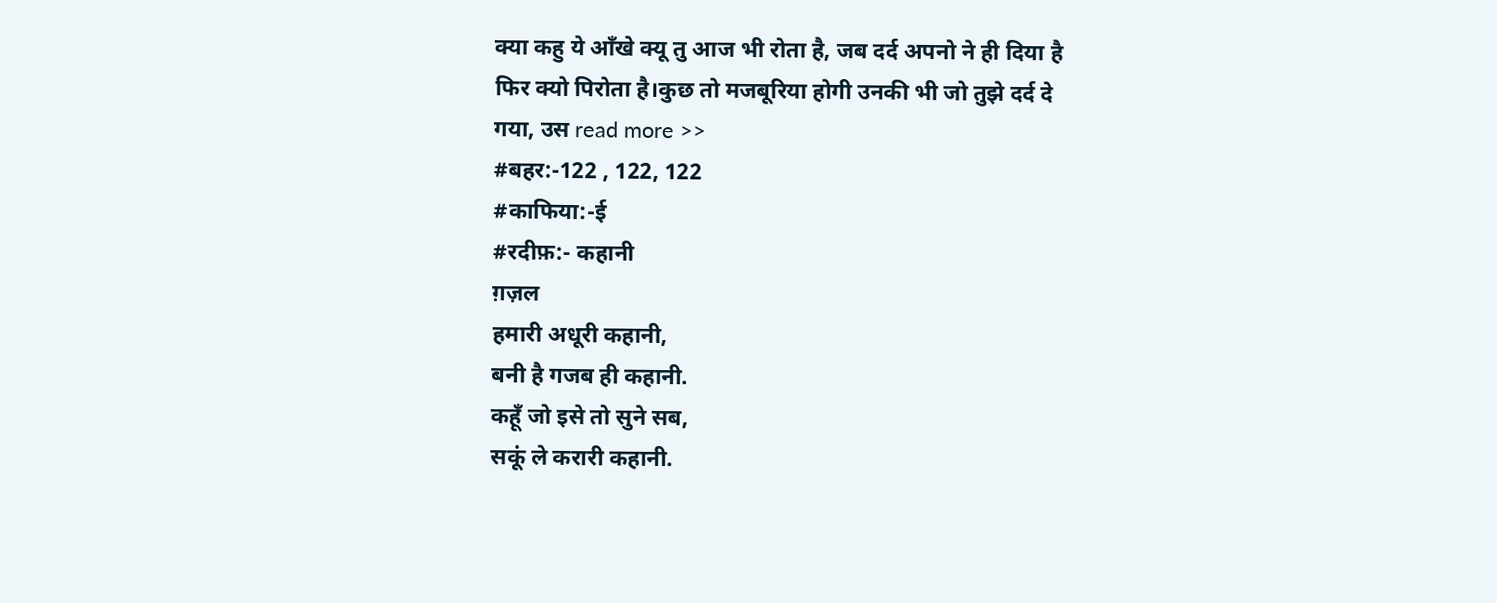क्या कहु ये आँखे क्यू तु आज भी रोता है, जब दर्द अपनो ने ही दिया है फिर क्यो पिरोता है।कुछ तो मजबूरिया होगी उनकी भी जो तुझे दर्द दे गया, उस read more >>
#बहर:-122 , 122, 122
#काफिया:-ई
#रदीफ़:- कहानी
ग़ज़ल
हमारी अधूरी कहानी,
बनी है गजब ही कहानी.
कहूँ जो इसे तो सुने सब,
सकूं ले करारी कहानी.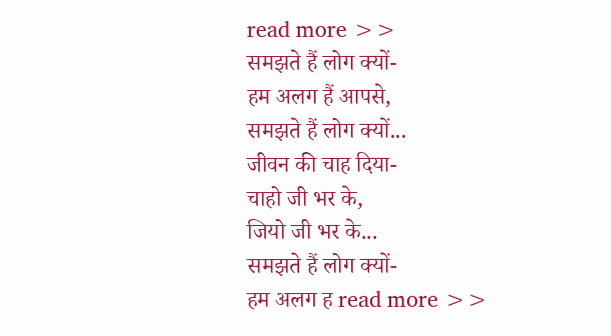read more >>
समझते हैं लोग क्यों-
हम अलग हैं आपसे,
समझते हैं लोग क्यों...
जीवन की चाह दिया-
चाहो जी भर के,
जियो जी भर के...
समझते हैं लोग क्यों-
हम अलग ह read more >>